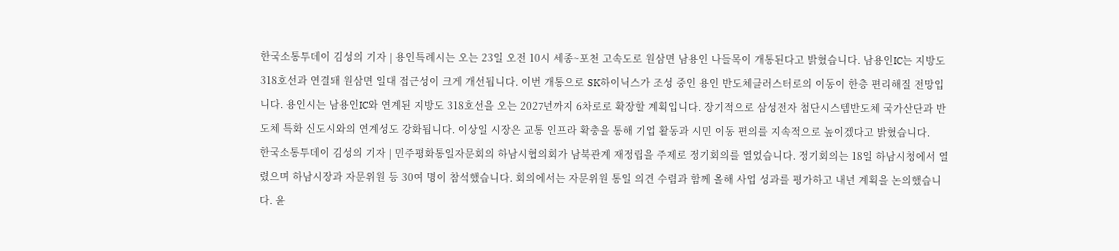한국소통투데이 김성의 기자 | 용인특례시는 오는 23일 오전 10시 세종~포천 고속도로 원삼면 남용인 나들목이 개통된다고 밝혔습니다. 남용인IC는 지방도 318호선과 연결돼 원삼면 일대 접근성이 크게 개선됩니다. 이번 개통으로 SK하이닉스가 조성 중인 용인 반도체클러스터로의 이동이 한층 편리해질 전망입니다. 용인시는 남용인IC와 연계된 지방도 318호선을 오는 2027년까지 6차로로 확장할 계획입니다. 장기적으로 삼성전자 첨단시스템반도체 국가산단과 반도체 특화 신도시와의 연계성도 강화됩니다. 이상일 시장은 교통 인프라 확충을 통해 기업 활동과 시민 이동 편의를 지속적으로 높이겠다고 밝혔습니다.
한국소통투데이 김성의 기자 | 민주평화통일자문회의 하남시협의회가 남북관계 재정립을 주제로 정기회의를 열었습니다. 정기회의는 18일 하남시청에서 열렸으며 하남시장과 자문위원 등 30여 명이 참석했습니다. 회의에서는 자문위원 통일 의견 수렴과 함께 올해 사업 성과를 평가하고 내년 계획을 논의했습니다. 윤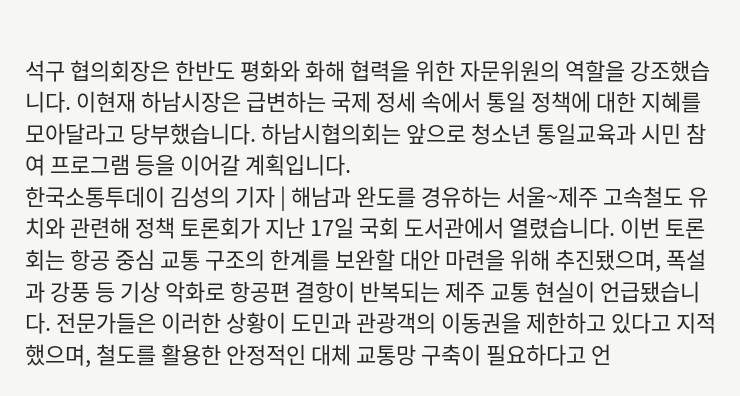석구 협의회장은 한반도 평화와 화해 협력을 위한 자문위원의 역할을 강조했습니다. 이현재 하남시장은 급변하는 국제 정세 속에서 통일 정책에 대한 지혜를 모아달라고 당부했습니다. 하남시협의회는 앞으로 청소년 통일교육과 시민 참여 프로그램 등을 이어갈 계획입니다.
한국소통투데이 김성의 기자 | 해남과 완도를 경유하는 서울~제주 고속철도 유치와 관련해 정책 토론회가 지난 17일 국회 도서관에서 열렸습니다. 이번 토론회는 항공 중심 교통 구조의 한계를 보완할 대안 마련을 위해 추진됐으며, 폭설과 강풍 등 기상 악화로 항공편 결항이 반복되는 제주 교통 현실이 언급됐습니다. 전문가들은 이러한 상황이 도민과 관광객의 이동권을 제한하고 있다고 지적했으며, 철도를 활용한 안정적인 대체 교통망 구축이 필요하다고 언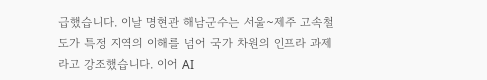급했습니다. 이날 명현관 해남군수는 서울~제주 고속철도가 특정 지역의 이해를 넘어 국가 차원의 인프라 과제라고 강조했습니다. 이어 AI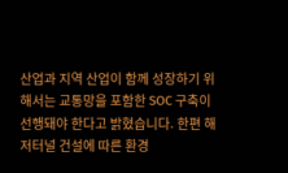산업과 지역 산업이 함께 성장하기 위해서는 교통망을 포함한 SOC 구축이 선행돼야 한다고 밝혔습니다. 한편 해저터널 건설에 따른 환경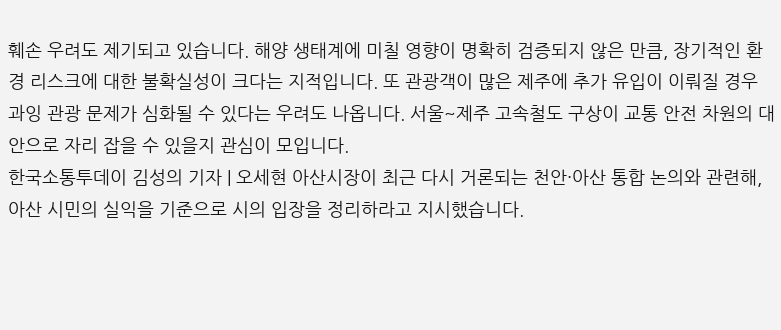훼손 우려도 제기되고 있습니다. 해양 생태계에 미칠 영향이 명확히 검증되지 않은 만큼, 장기적인 환경 리스크에 대한 불확실성이 크다는 지적입니다. 또 관광객이 많은 제주에 추가 유입이 이뤄질 경우 과잉 관광 문제가 심화될 수 있다는 우려도 나옵니다. 서울~제주 고속철도 구상이 교통 안전 차원의 대안으로 자리 잡을 수 있을지 관심이 모입니다.
한국소통투데이 김성의 기자 | 오세현 아산시장이 최근 다시 거론되는 천안·아산 통합 논의와 관련해, 아산 시민의 실익을 기준으로 시의 입장을 정리하라고 지시했습니다.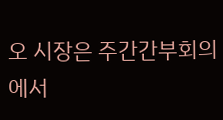오 시장은 주간간부회의에서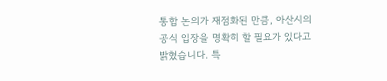통합 논의가 재점화된 만큼, 아산시의 공식 입장을 명확히 할 필요가 있다고 밝혔습니다. 특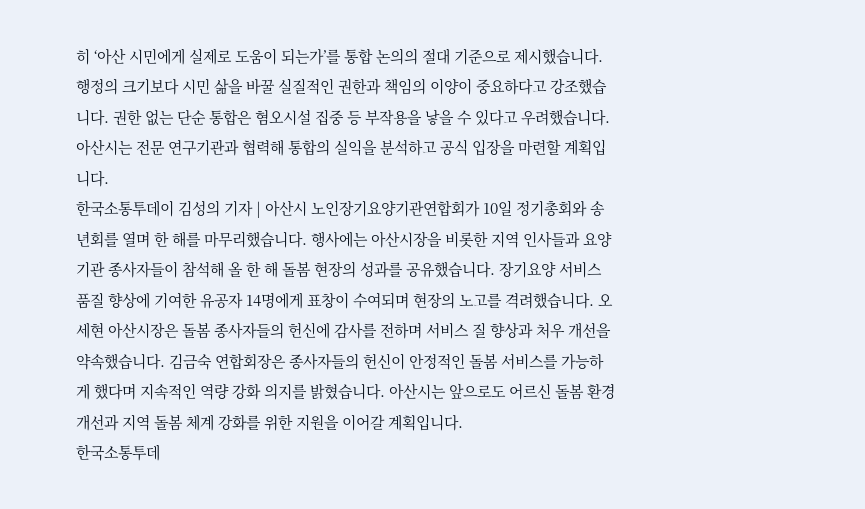히 ‘아산 시민에게 실제로 도움이 되는가’를 통합 논의의 절대 기준으로 제시했습니다. 행정의 크기보다 시민 삶을 바꿀 실질적인 권한과 책임의 이양이 중요하다고 강조했습니다. 권한 없는 단순 통합은 혐오시설 집중 등 부작용을 낳을 수 있다고 우려했습니다. 아산시는 전문 연구기관과 협력해 통합의 실익을 분석하고 공식 입장을 마련할 계획입니다.
한국소통투데이 김성의 기자 | 아산시 노인장기요양기관연합회가 10일 정기총회와 송년회를 열며 한 해를 마무리했습니다. 행사에는 아산시장을 비롯한 지역 인사들과 요양기관 종사자들이 참석해 올 한 해 돌봄 현장의 성과를 공유했습니다. 장기요양 서비스 품질 향상에 기여한 유공자 14명에게 표창이 수여되며 현장의 노고를 격려했습니다. 오세현 아산시장은 돌봄 종사자들의 헌신에 감사를 전하며 서비스 질 향상과 처우 개선을 약속했습니다. 김금숙 연합회장은 종사자들의 헌신이 안정적인 돌봄 서비스를 가능하게 했다며 지속적인 역량 강화 의지를 밝혔습니다. 아산시는 앞으로도 어르신 돌봄 환경 개선과 지역 돌봄 체계 강화를 위한 지원을 이어갈 계획입니다.
한국소통투데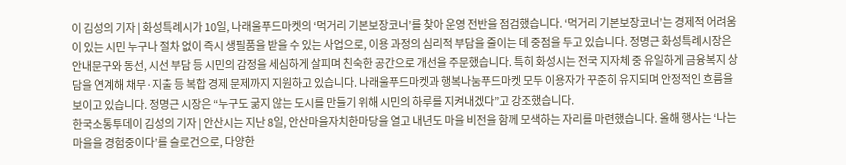이 김성의 기자 | 화성특례시가 10일, 나래울푸드마켓의 ‘먹거리 기본보장코너’를 찾아 운영 전반을 점검했습니다. ‘먹거리 기본보장코너’는 경제적 어려움이 있는 시민 누구나 절차 없이 즉시 생필품을 받을 수 있는 사업으로, 이용 과정의 심리적 부담을 줄이는 데 중점을 두고 있습니다. 정명근 화성특례시장은 안내문구와 동선, 시선 부담 등 시민의 감정을 세심하게 살피며 친숙한 공간으로 개선을 주문했습니다. 특히 화성시는 전국 지자체 중 유일하게 금융복지 상담을 연계해 채무·지출 등 복합 경제 문제까지 지원하고 있습니다. 나래울푸드마켓과 행복나눔푸드마켓 모두 이용자가 꾸준히 유지되며 안정적인 흐름을 보이고 있습니다. 정명근 시장은 “누구도 굶지 않는 도시를 만들기 위해 시민의 하루를 지켜내겠다”고 강조했습니다.
한국소통투데이 김성의 기자 | 안산시는 지난 8일, 안산마을자치한마당을 열고 내년도 마을 비전을 함께 모색하는 자리를 마련했습니다. 올해 행사는 ‘나는 마을을 경험중이다’를 슬로건으로, 다양한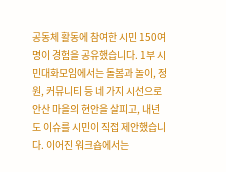공동체 활동에 참여한 시민 150여 명이 경험을 공유했습니다. 1부 시민대화모임에서는 돌봄과 놀이, 정원, 커뮤니티 등 네 가지 시선으로 안산 마을의 현안을 살피고, 내년도 이슈를 시민이 직접 제안했습니다. 이어진 워크숍에서는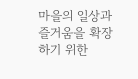마을의 일상과 즐거움을 확장하기 위한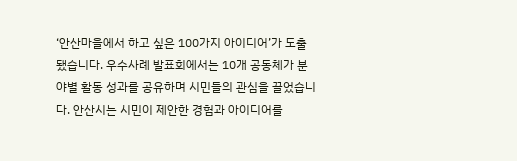‘안산마을에서 하고 싶은 100가지 아이디어’가 도출됐습니다. 우수사례 발표회에서는 10개 공동체가 분야별 활동 성과를 공유하며 시민들의 관심을 끌었습니다. 안산시는 시민이 제안한 경험과 아이디어를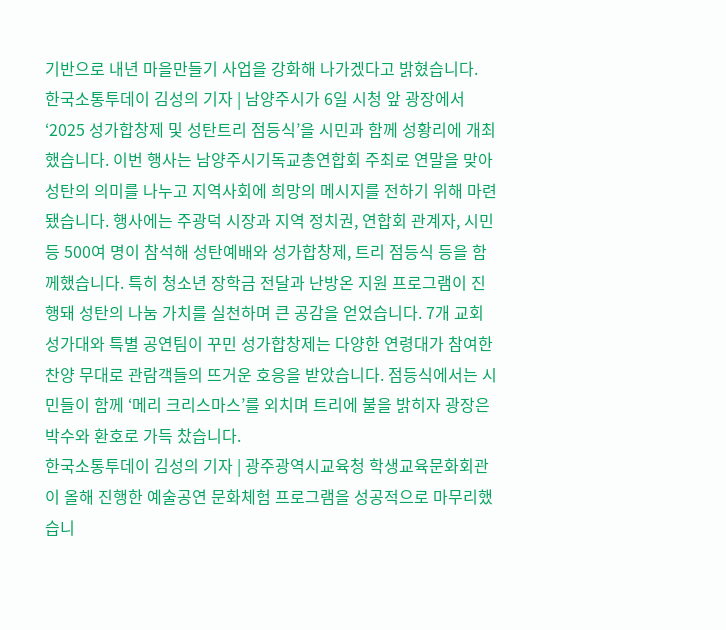기반으로 내년 마을만들기 사업을 강화해 나가겠다고 밝혔습니다.
한국소통투데이 김성의 기자 | 남양주시가 6일 시청 앞 광장에서 ‘2025 성가합창제 및 성탄트리 점등식’을 시민과 함께 성황리에 개최했습니다. 이번 행사는 남양주시기독교총연합회 주최로 연말을 맞아 성탄의 의미를 나누고 지역사회에 희망의 메시지를 전하기 위해 마련됐습니다. 행사에는 주광덕 시장과 지역 정치권, 연합회 관계자, 시민 등 500여 명이 참석해 성탄예배와 성가합창제, 트리 점등식 등을 함께했습니다. 특히 청소년 장학금 전달과 난방온 지원 프로그램이 진행돼 성탄의 나눔 가치를 실천하며 큰 공감을 얻었습니다. 7개 교회 성가대와 특별 공연팀이 꾸민 성가합창제는 다양한 연령대가 참여한 찬양 무대로 관람객들의 뜨거운 호응을 받았습니다. 점등식에서는 시민들이 함께 ‘메리 크리스마스’를 외치며 트리에 불을 밝히자 광장은 박수와 환호로 가득 찼습니다.
한국소통투데이 김성의 기자 | 광주광역시교육청 학생교육문화회관이 올해 진행한 예술공연 문화체험 프로그램을 성공적으로 마무리했습니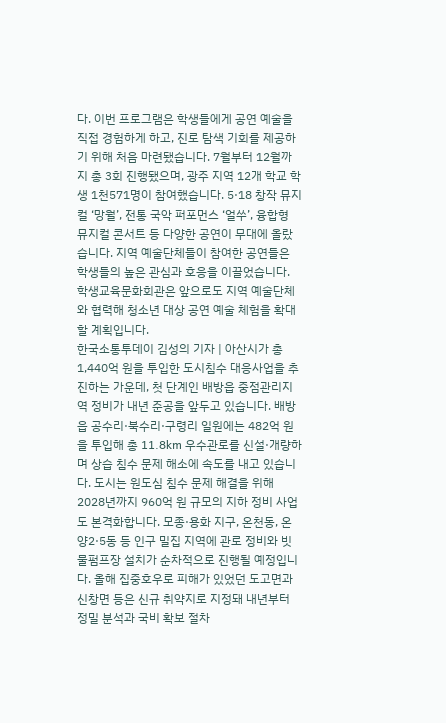다. 이번 프로그램은 학생들에게 공연 예술을 직접 경험하게 하고, 진로 탐색 기회를 제공하기 위해 처음 마련됐습니다. 7월부터 12월까지 총 3회 진행됐으며, 광주 지역 12개 학교 학생 1천571명이 참여했습니다. 5·18 창작 뮤지컬 ‘망월’, 전통 국악 퍼포먼스 ‘얼쑤’, 융합형 뮤지컬 콘서트 등 다양한 공연이 무대에 올랐습니다. 지역 예술단체들이 참여한 공연들은 학생들의 높은 관심과 호응을 이끌었습니다. 학생교육문화회관은 앞으로도 지역 예술단체와 협력해 청소년 대상 공연 예술 체험을 확대할 계획입니다.
한국소통투데이 김성의 기자 | 아산시가 총 1,440억 원을 투입한 도시침수 대응사업을 추진하는 가운데, 첫 단계인 배방읍 중점관리지역 정비가 내년 준공을 앞두고 있습니다. 배방읍 공수리·북수리·구령리 일원에는 482억 원을 투입해 총 11.8km 우수관로를 신설·개량하며 상습 침수 문제 해소에 속도를 내고 있습니다. 도시는 원도심 침수 문제 해결을 위해 2028년까지 960억 원 규모의 지하 정비 사업도 본격화합니다. 모종·용화 지구, 온천동, 온양2·5동 등 인구 밀집 지역에 관로 정비와 빗물펌프장 설치가 순차적으로 진행될 예정입니다. 올해 집중호우로 피해가 있었던 도고면과 신창면 등은 신규 취약지로 지정돼 내년부터 정밀 분석과 국비 확보 절차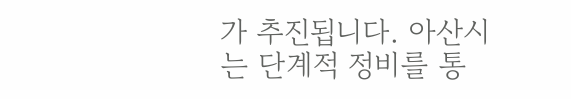가 추진됩니다. 아산시는 단계적 정비를 통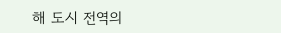해 도시 전역의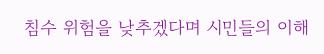침수 위험을 낮추겠다며 시민들의 이해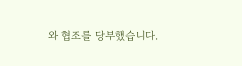와 협조를 당부했습니다.